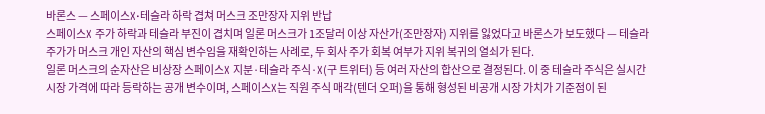바론스 — 스페이스X·테슬라 하락 겹쳐 머스크 조만장자 지위 반납
스페이스X 주가 하락과 테슬라 부진이 겹치며 일론 머스크가 1조달러 이상 자산가(조만장자) 지위를 잃었다고 바론스가 보도했다 — 테슬라 주가가 머스크 개인 자산의 핵심 변수임을 재확인하는 사례로, 두 회사 주가 회복 여부가 지위 복귀의 열쇠가 된다.
일론 머스크의 순자산은 비상장 스페이스X 지분·테슬라 주식·X(구 트위터) 등 여러 자산의 합산으로 결정된다. 이 중 테슬라 주식은 실시간 시장 가격에 따라 등락하는 공개 변수이며, 스페이스X는 직원 주식 매각(텐더 오퍼)을 통해 형성된 비공개 시장 가치가 기준점이 된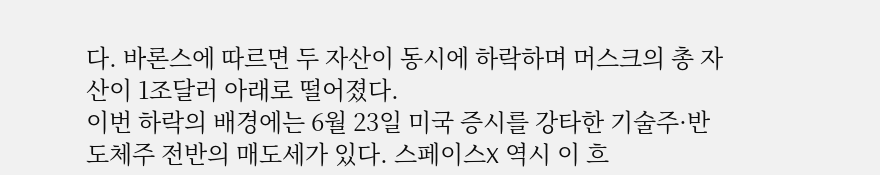다. 바론스에 따르면 두 자산이 동시에 하락하며 머스크의 총 자산이 1조달러 아래로 떨어졌다.
이번 하락의 배경에는 6월 23일 미국 증시를 강타한 기술주·반도체주 전반의 매도세가 있다. 스페이스X 역시 이 흐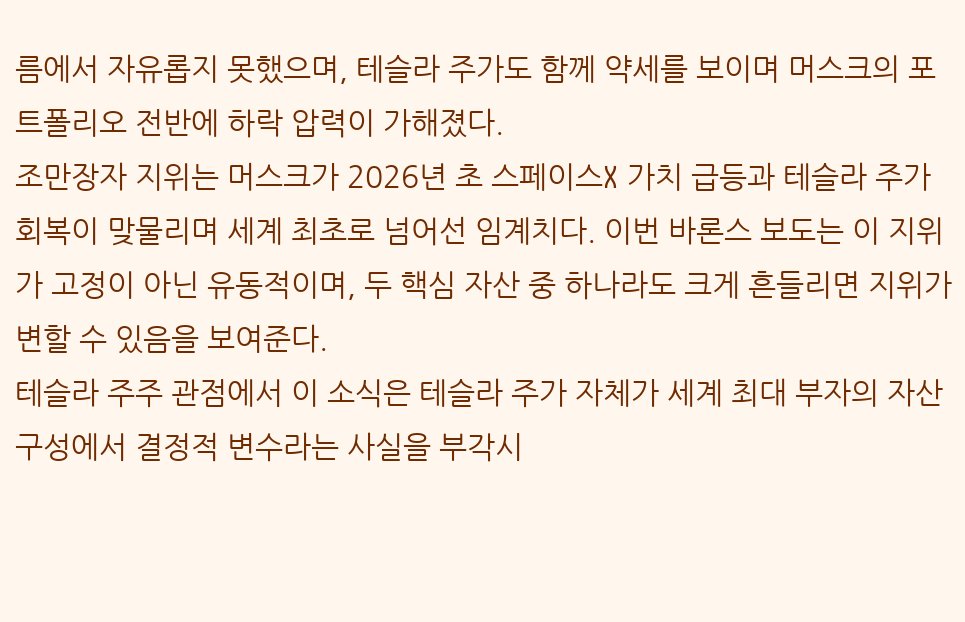름에서 자유롭지 못했으며, 테슬라 주가도 함께 약세를 보이며 머스크의 포트폴리오 전반에 하락 압력이 가해졌다.
조만장자 지위는 머스크가 2026년 초 스페이스X 가치 급등과 테슬라 주가 회복이 맞물리며 세계 최초로 넘어선 임계치다. 이번 바론스 보도는 이 지위가 고정이 아닌 유동적이며, 두 핵심 자산 중 하나라도 크게 흔들리면 지위가 변할 수 있음을 보여준다.
테슬라 주주 관점에서 이 소식은 테슬라 주가 자체가 세계 최대 부자의 자산 구성에서 결정적 변수라는 사실을 부각시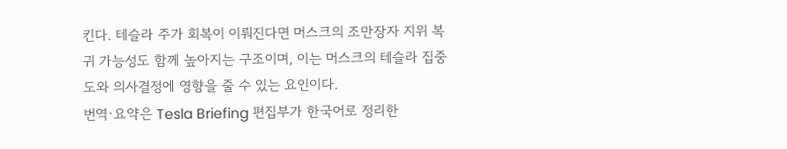킨다. 테슬라 주가 회복이 이뤄진다면 머스크의 조만장자 지위 복귀 가능성도 함께 높아지는 구조이며, 이는 머스크의 테슬라 집중도와 의사결정에 영향을 줄 수 있는 요인이다.
번역·요약은 Tesla Briefing 편집부가 한국어로 정리한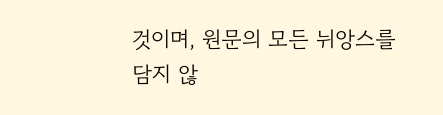것이며, 원문의 모든 뉘앙스를 담지 않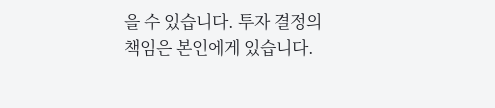을 수 있습니다. 투자 결정의 책임은 본인에게 있습니다.